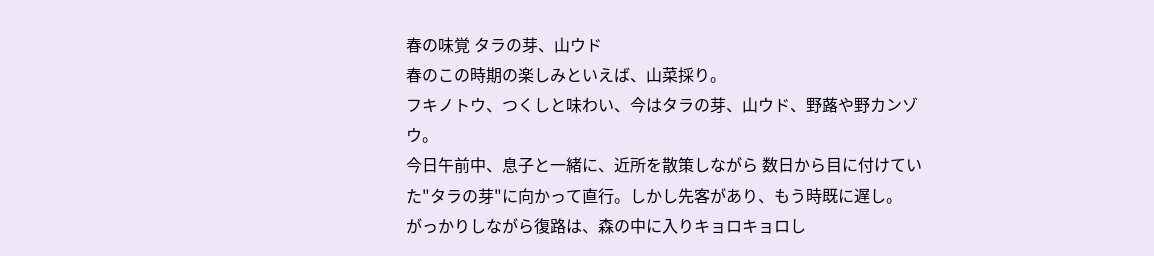春の味覚 タラの芽、山ウド
春のこの時期の楽しみといえば、山菜採り。
フキノトウ、つくしと味わい、今はタラの芽、山ウド、野蕗や野カンゾウ。
今日午前中、息子と一緒に、近所を散策しながら 数日から目に付けていた"タラの芽"に向かって直行。しかし先客があり、もう時既に遅し。
がっかりしながら復路は、森の中に入りキョロキョロし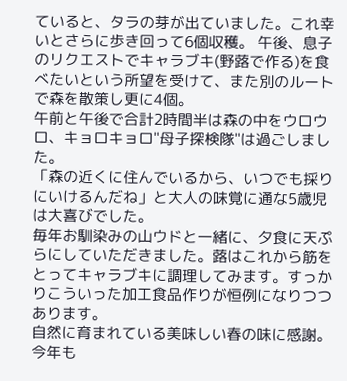ていると、タラの芽が出ていました。これ幸いとさらに歩き回って6個収穫。 午後、息子のリクエストでキャラブキ(野蕗で作る)を食べたいという所望を受けて、また別のルートで森を散策し更に4個。
午前と午後で合計2時間半は森の中をウロウロ、キョロキョロ"母子探検隊"は過ごしました。
「森の近くに住んでいるから、いつでも採りにいけるんだね」と大人の味覚に通な5歳児は大喜びでした。
毎年お馴染みの山ウドと一緒に、夕食に天ぷらにしていただきました。蕗はこれから筋をとってキャラブキに調理してみます。すっかりこういった加工食品作りが恒例になりつつあります。
自然に育まれている美味しい春の味に感謝。今年も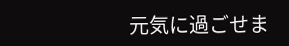元気に過ごせま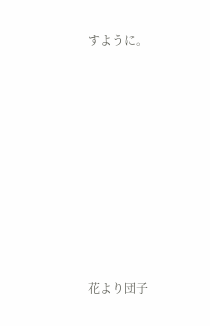すように。









花より団子